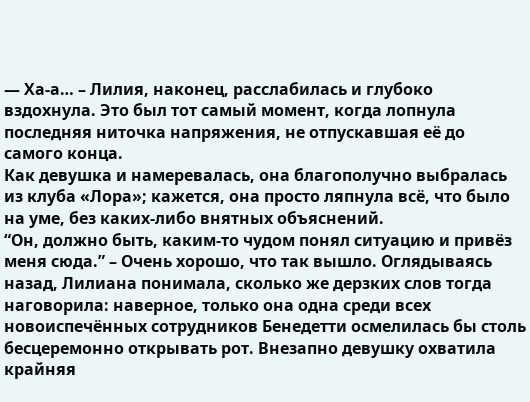— Ха-а… – Лилия, наконец, расслабилась и глубоко вздохнула. Это был тот самый момент, когда лопнула последняя ниточка напряжения, не отпускавшая её до самого конца.
Как девушка и намеревалась, она благополучно выбралась из клуба «Лора»; кажется, она просто ляпнула всё, что было на уме, без каких-либо внятных объяснений.
“Он, должно быть, каким-то чудом понял ситуацию и привёз меня сюда.” – Очень хорошо, что так вышло. Оглядываясь назад, Лилиана понимала, сколько же дерзких слов тогда наговорила: наверное, только она одна среди всех новоиспечённых сотрудников Бенедетти осмелилась бы столь бесцеремонно открывать рот. Внезапно девушку охватила крайняя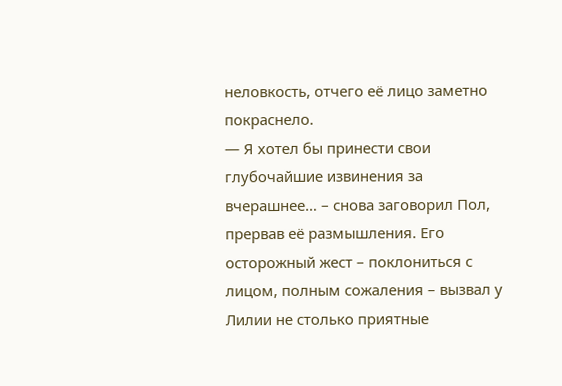неловкость, отчего её лицо заметно покраснело.
— Я хотел бы принести свои глубочайшие извинения за вчерашнее… – снова заговорил Пол, прервав её размышления. Его осторожный жест – поклониться с лицом, полным сожаления – вызвал у Лилии не столько приятные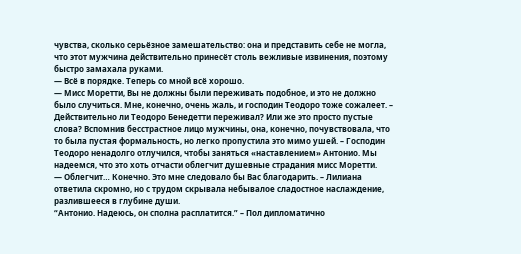чувства, сколько серьёзное замешательство: она и представить себе не могла, что этот мужчина действительно принесёт столь вежливые извинения, поэтому быстро замахала руками.
— Всё в порядке. Теперь со мной всё хорошо.
— Мисс Моретти, Вы не должны были переживать подобное, и это не должно было случиться. Мне, конечно, очень жаль, и господин Теодоро тоже сожалеет. – Действительно ли Теодоро Бенедетти переживал? Или же это просто пустые слова? Вспомнив бесстрастное лицо мужчины, она, конечно, почувствовала, что то была пустая формальность, но легко пропустила это мимо ушей. – Господин Теодоро ненадолго отлучился, чтобы заняться «наставлением» Антонио. Мы надеемся, что это хоть отчасти облегчит душевные страдания мисс Моретти.
— Облегчит… Конечно. Это мне следовало бы Вас благодарить. – Лилиана ответила скромно, но с трудом скрывала небывалое сладостное наслаждение, разлившееся в глубине души.
“Антонио. Надеюсь, он сполна расплатится.” – Пол дипломатично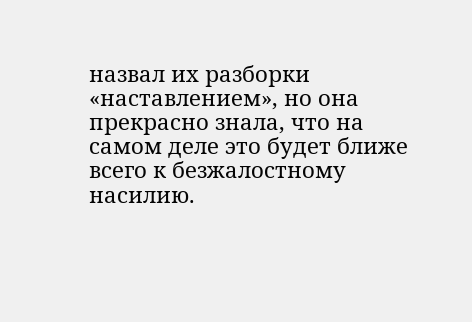назвал их разборки «наставлением», но она прекрасно знала, что на самом деле это будет ближе всего к безжалостному насилию.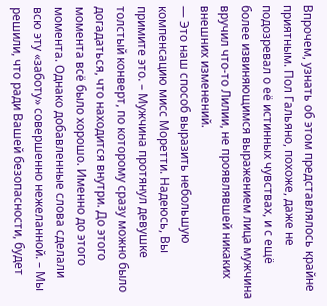Впрочем, узнать об этом представлялось крайне приятным. Пол Гальяно, похоже, даже не подозревал о её истинных чувствах, и с ещё более извиняющимся выражением лица мужчина вручил что-то Лилии, не проявлявшей никаких внешних изменений.
— Это наш способ выразить небольшую компенсацию мисс Моретти. Надеюсь, Вы примите это. – Мужчина протянул девушке толстый конверт, по которому сразу можно было догадаться, что находится внутри. До этого момента всё было хорошо. Именно до этого момента. Однако добавленные слова сделали всю эту «заботу» совершенно нежеланной. – Мы решили, что ради Вашей безопасности, будет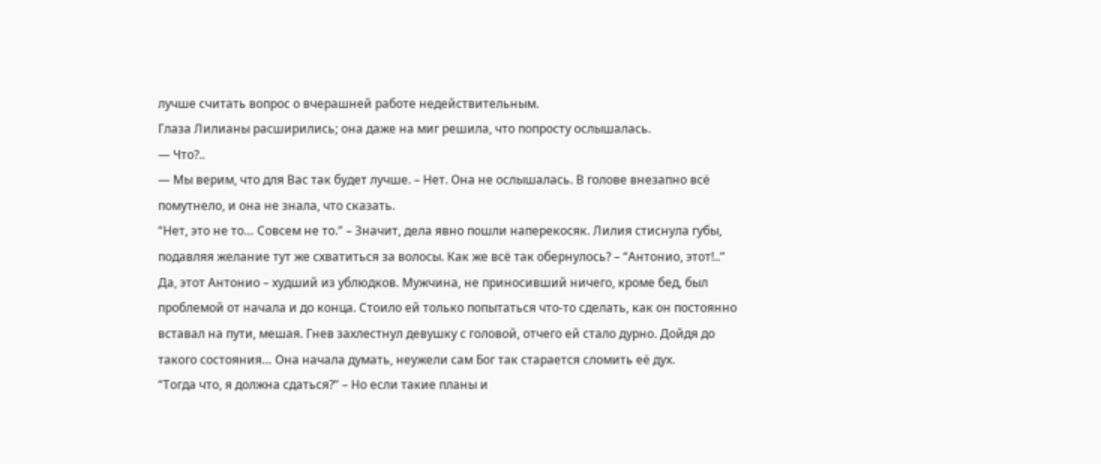лучше считать вопрос о вчерашней работе недействительным.
Глаза Лилианы расширились; она даже на миг решила, что попросту ослышалась.
— Что?..
— Мы верим, что для Вас так будет лучше. – Нет. Она не ослышалась. В голове внезапно всё помутнело, и она не знала, что сказать.
“Нет, это не то… Совсем не то.” – Значит, дела явно пошли наперекосяк. Лилия стиснула губы, подавляя желание тут же схватиться за волосы. Как же всё так обернулось? – “Антонио, этот!..”
Да, этот Антонио – худший из ублюдков. Мужчина, не приносивший ничего, кроме бед, был проблемой от начала и до конца. Стоило ей только попытаться что-то сделать, как он постоянно вставал на пути, мешая. Гнев захлестнул девушку с головой, отчего ей стало дурно. Дойдя до такого состояния… Она начала думать, неужели сам Бог так старается сломить её дух.
“Тогда что, я должна сдаться?” – Но если такие планы и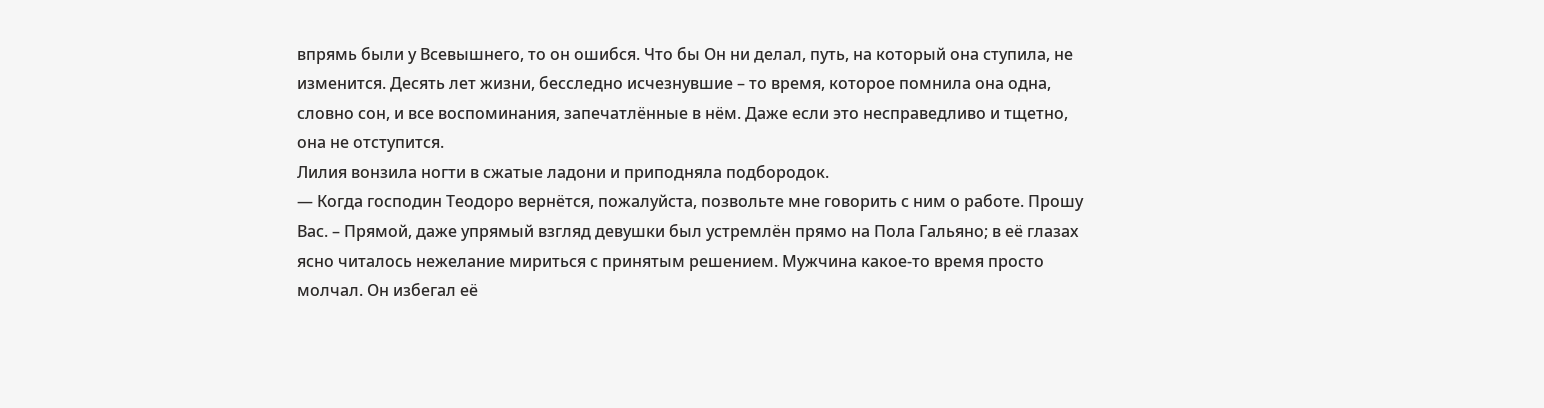впрямь были у Всевышнего, то он ошибся. Что бы Он ни делал, путь, на который она ступила, не изменится. Десять лет жизни, бесследно исчезнувшие – то время, которое помнила она одна, словно сон, и все воспоминания, запечатлённые в нём. Даже если это несправедливо и тщетно, она не отступится.
Лилия вонзила ногти в сжатые ладони и приподняла подбородок.
— Когда господин Теодоро вернётся, пожалуйста, позвольте мне говорить с ним о работе. Прошу Вас. – Прямой, даже упрямый взгляд девушки был устремлён прямо на Пола Гальяно; в её глазах ясно читалось нежелание мириться с принятым решением. Мужчина какое-то время просто молчал. Он избегал её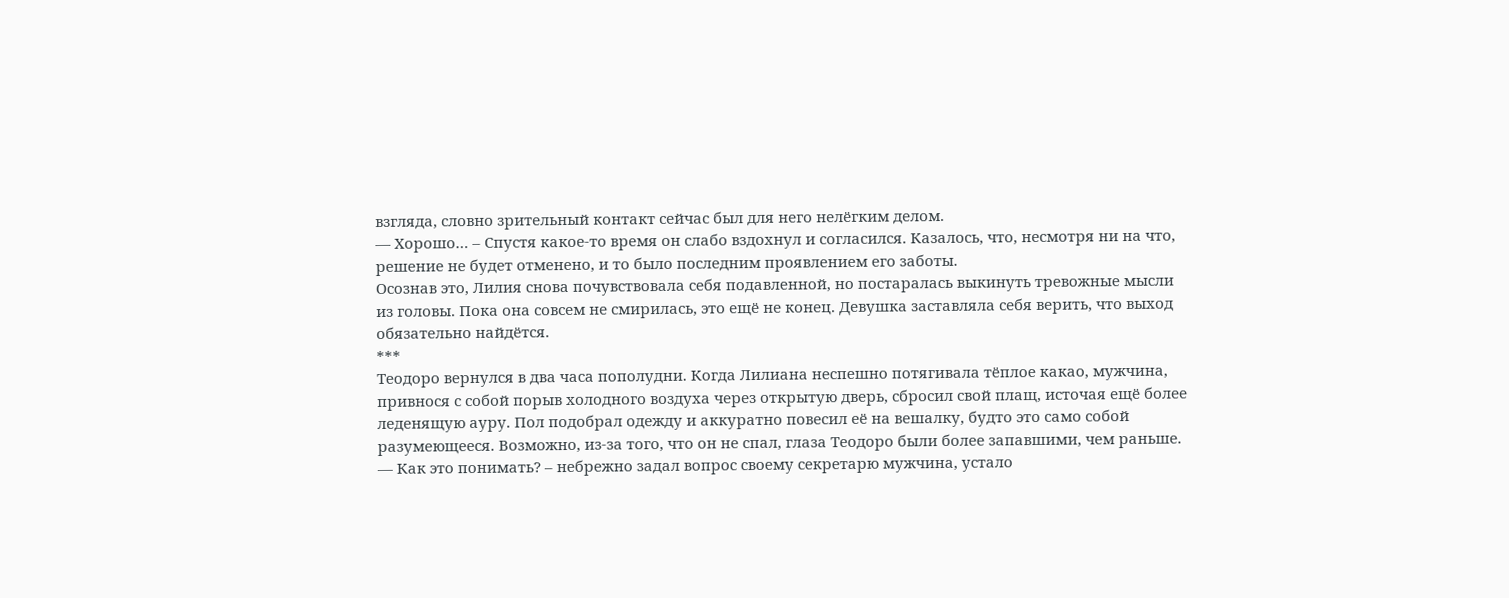взгляда, словно зрительный контакт сейчас был для него нелёгким делом.
— Хорошо… – Спустя какое-то время он слабо вздохнул и согласился. Казалось, что, несмотря ни на что, решение не будет отменено, и то было последним проявлением его заботы.
Осознав это, Лилия снова почувствовала себя подавленной, но постаралась выкинуть тревожные мысли из головы. Пока она совсем не смирилась, это ещё не конец. Девушка заставляла себя верить, что выход обязательно найдётся.
***
Теодоро вернулся в два часа пополудни. Когда Лилиана неспешно потягивала тёплое какао, мужчина, привнося с собой порыв холодного воздуха через открытую дверь, сбросил свой плащ, источая ещё более леденящую ауру. Пол подобрал одежду и аккуратно повесил её на вешалку, будто это само собой разумеющееся. Возможно, из-за того, что он не спал, глаза Теодоро были более запавшими, чем раньше.
— Как это понимать? – небрежно задал вопрос своему секретарю мужчина, устало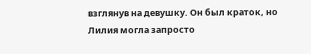взглянув на девушку. Он был краток, но Лилия могла запросто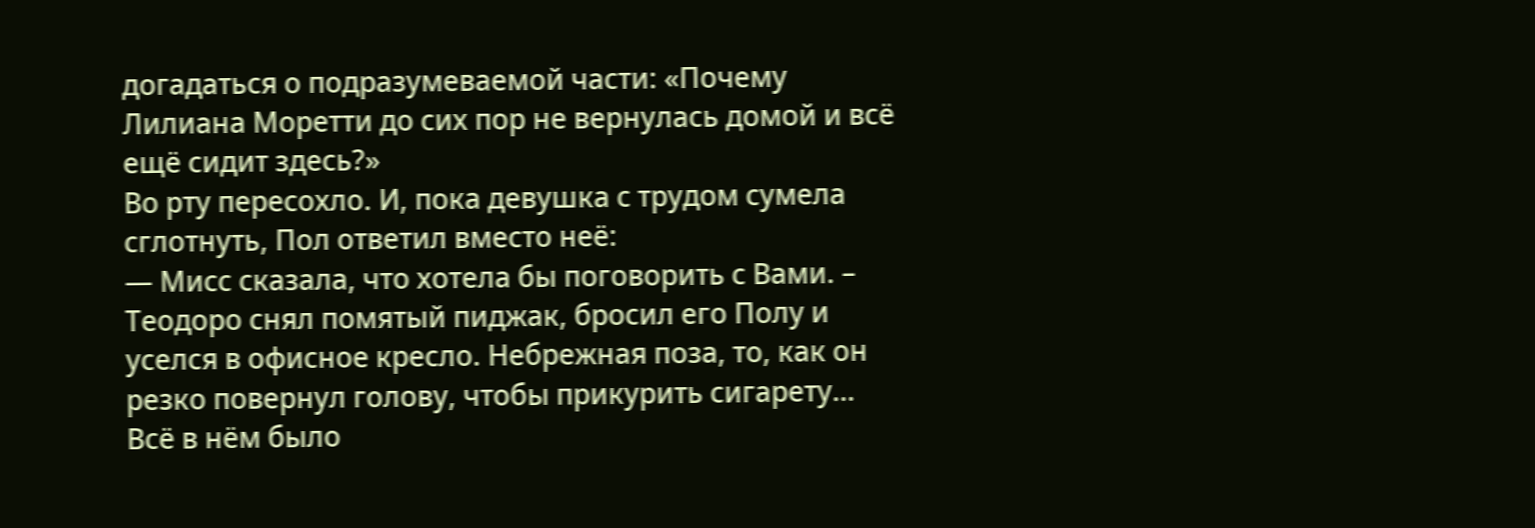догадаться о подразумеваемой части: «Почему Лилиана Моретти до сих пор не вернулась домой и всё ещё сидит здесь?»
Во рту пересохло. И, пока девушка с трудом сумела сглотнуть, Пол ответил вместо неё:
— Мисс сказала, что хотела бы поговорить с Вами. – Теодоро снял помятый пиджак, бросил его Полу и уселся в офисное кресло. Небрежная поза, то, как он резко повернул голову, чтобы прикурить сигарету… Всё в нём было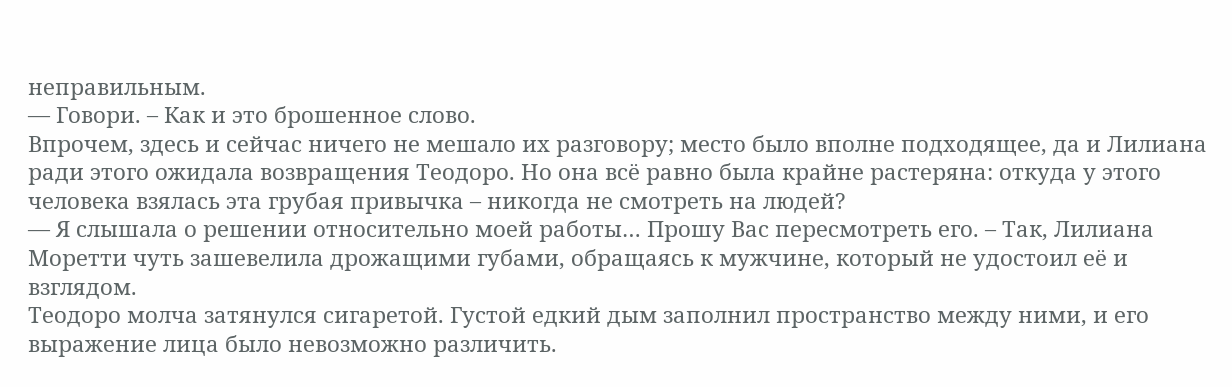неправильным.
— Говори. – Как и это брошенное слово.
Впрочем, здесь и сейчас ничего не мешало их разговору; место было вполне подходящее, да и Лилиана ради этого ожидала возвращения Теодоро. Но она всё равно была крайне растеряна: откуда у этого человека взялась эта грубая привычка – никогда не смотреть на людей?
— Я слышала о решении относительно моей работы… Прошу Вас пересмотреть его. – Так, Лилиана Моретти чуть зашевелила дрожащими губами, обращаясь к мужчине, который не удостоил её и взглядом.
Теодоро молча затянулся сигаретой. Густой едкий дым заполнил пространство между ними, и его выражение лица было невозможно различить.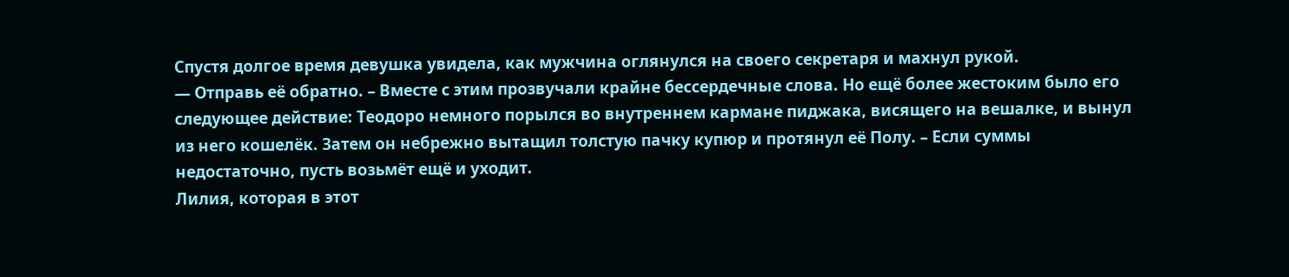Спустя долгое время девушка увидела, как мужчина оглянулся на своего секретаря и махнул рукой.
— Отправь её обратно. – Вместе с этим прозвучали крайне бессердечные слова. Но ещё более жестоким было его следующее действие: Теодоро немного порылся во внутреннем кармане пиджака, висящего на вешалке, и вынул из него кошелёк. Затем он небрежно вытащил толстую пачку купюр и протянул её Полу. – Если суммы недостаточно, пусть возьмёт ещё и уходит.
Лилия, которая в этот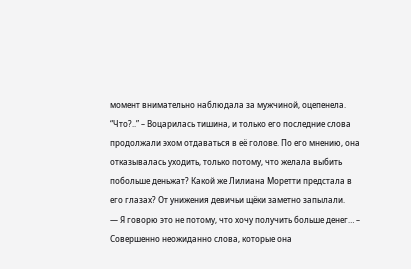момент внимательно наблюдала за мужчиной, оцепенела.
“Что?..” – Воцарилась тишина, и только его последние слова продолжали эхом отдаваться в её голове. По его мнению, она отказывалась уходить, только потому, что желала выбить побольше деньжат? Какой же Лилиана Моретти предстала в его глазах? От унижения девичьи щёки заметно запылали.
— Я говорю это не потому, что хочу получить больше денег… – Совершенно неожиданно слова, которые она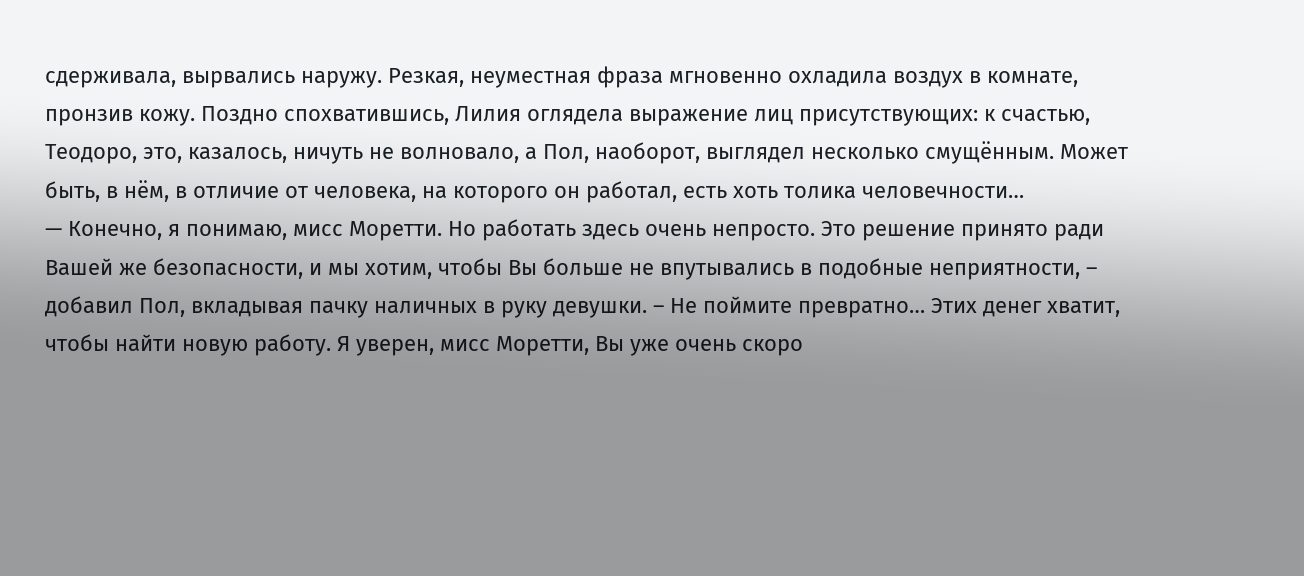сдерживала, вырвались наружу. Резкая, неуместная фраза мгновенно охладила воздух в комнате, пронзив кожу. Поздно спохватившись, Лилия оглядела выражение лиц присутствующих: к счастью, Теодоро, это, казалось, ничуть не волновало, а Пол, наоборот, выглядел несколько смущённым. Может быть, в нём, в отличие от человека, на которого он работал, есть хоть толика человечности…
— Конечно, я понимаю, мисс Моретти. Но работать здесь очень непросто. Это решение принято ради Вашей же безопасности, и мы хотим, чтобы Вы больше не впутывались в подобные неприятности, – добавил Пол, вкладывая пачку наличных в руку девушки. – Не поймите превратно… Этих денег хватит, чтобы найти новую работу. Я уверен, мисс Моретти, Вы уже очень скоро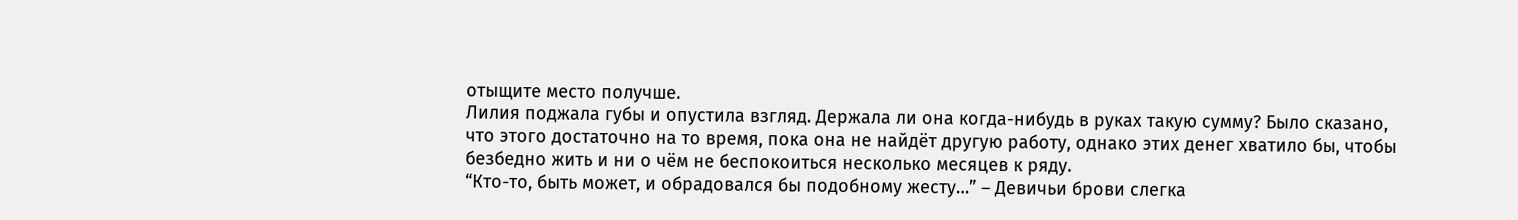отыщите место получше.
Лилия поджала губы и опустила взгляд. Держала ли она когда-нибудь в руках такую сумму? Было сказано, что этого достаточно на то время, пока она не найдёт другую работу, однако этих денег хватило бы, чтобы безбедно жить и ни о чём не беспокоиться несколько месяцев к ряду.
“Кто-то, быть может, и обрадовался бы подобному жесту…” – Девичьи брови слегка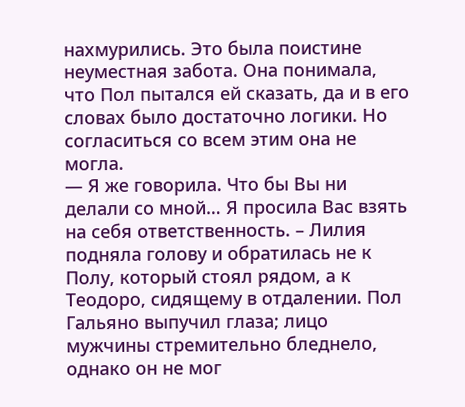нахмурились. Это была поистине неуместная забота. Она понимала, что Пол пытался ей сказать, да и в его словах было достаточно логики. Но согласиться со всем этим она не могла.
— Я же говорила. Что бы Вы ни делали со мной… Я просила Вас взять на себя ответственность. – Лилия подняла голову и обратилась не к Полу, который стоял рядом, а к Теодоро, сидящему в отдалении. Пол Гальяно выпучил глаза; лицо мужчины стремительно бледнело, однако он не мог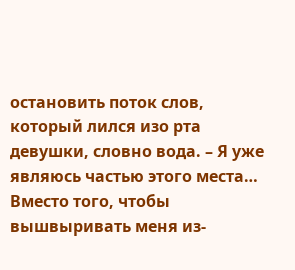остановить поток слов, который лился изо рта девушки, словно вода. – Я уже являюсь частью этого места… Вместо того, чтобы вышвыривать меня из-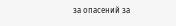за опасений за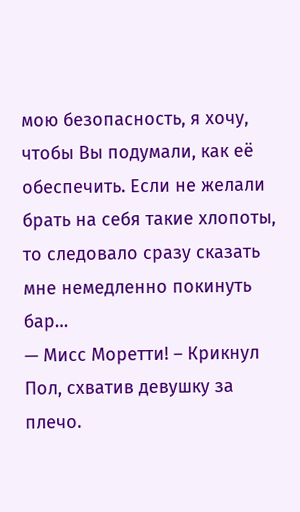мою безопасность, я хочу, чтобы Вы подумали, как её обеспечить. Если не желали брать на себя такие хлопоты, то следовало сразу сказать мне немедленно покинуть бар…
— Мисс Моретти! – Крикнул Пол, схватив девушку за плечо.